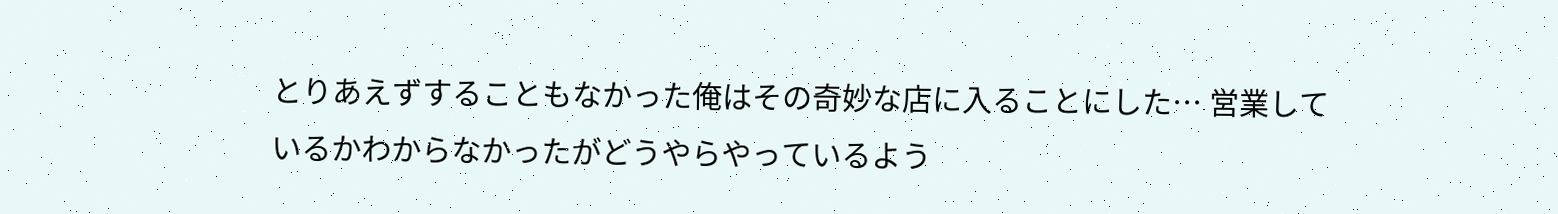とりあえずすることもなかった俺はその奇妙な店に入ることにした… 営業しているかわからなかったがどうやらやっているよう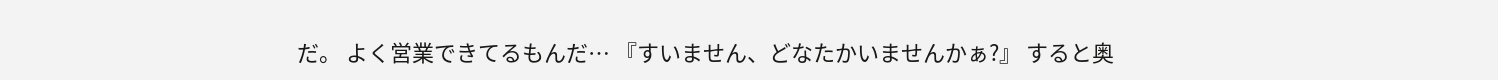だ。 よく営業できてるもんだ… 『すいません、どなたかいませんかぁ?』 すると奥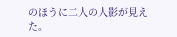のほうに二人の人影が見えた。